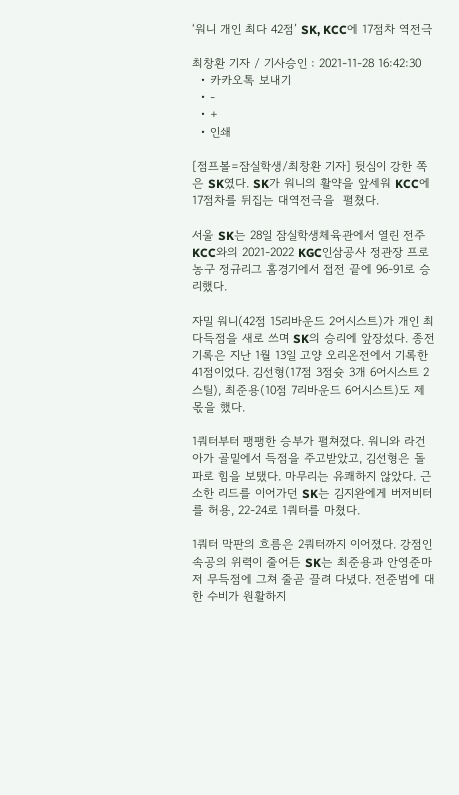‘워니 개인 최다 42점’ SK, KCC에 17점차 역전극

최창환 기자 / 기사승인 : 2021-11-28 16:42:30
  • 카카오톡 보내기
  • -
  • +
  • 인쇄

[점프볼=잠실학생/최창환 기자] 뒷심이 강한 쪽은 SK였다. SK가 워니의 활약을 앞세워 KCC에 17점차를 뒤집는 대역전극을  펼쳤다.

서울 SK는 28일 잠실학생체육관에서 열린 전주 KCC와의 2021-2022 KGC인삼공사 정관장 프로농구 정규리그 홈경기에서 접전 끝에 96-91로 승리했다.

자밀 워니(42점 15리바운드 2어시스트)가 개인 최다득점을 새로 쓰며 SK의 승리에 앞장섰다. 종전 기록은 지난 1월 13일 고양 오리온전에서 기록한 41점이었다. 김선형(17점 3점슛 3개 6어시스트 2스틸), 최준용(10점 7리바운드 6어시스트)도 제몫을 했다.

1쿼터부터 팽팽한 승부가 펼쳐졌다. 워니와 라건아가 골밑에서 득점을 주고받았고, 김선형은 돌파로 힘을 보탰다. 마무리는 유쾌하지 않았다. 근소한 리드를 이어가던 SK는 김지완에게 버저비터를 허용, 22-24로 1쿼터를 마쳤다.

1쿼터 막판의 흐름은 2쿼터까지 이어졌다. 강점인 속공의 위력이 줄어든 SK는 최준용과 안영준마저 무득점에 그쳐 줄곧 끌려 다녔다. 전준범에 대한 수비가 원활하지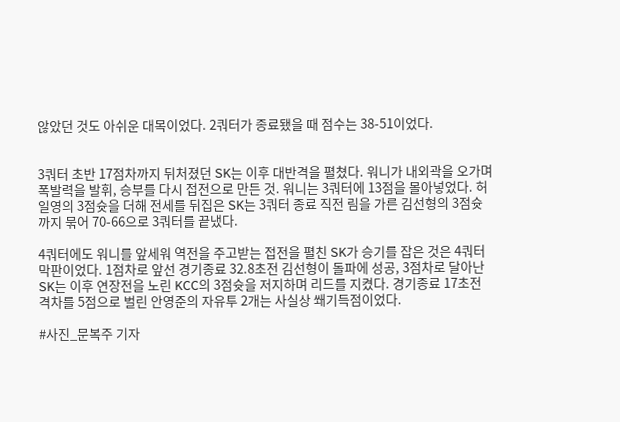않았던 것도 아쉬운 대목이었다. 2쿼터가 종료됐을 때 점수는 38-51이었다.


3쿼터 초반 17점차까지 뒤처졌던 SK는 이후 대반격을 펼쳤다. 워니가 내외곽을 오가며 폭발력을 발휘, 승부를 다시 접전으로 만든 것. 워니는 3쿼터에 13점을 몰아넣었다. 허일영의 3점슛을 더해 전세를 뒤집은 SK는 3쿼터 종료 직전 림을 가른 김선형의 3점슛까지 묶어 70-66으로 3쿼터를 끝냈다.

4쿼터에도 워니를 앞세워 역전을 주고받는 접전을 펼친 SK가 승기를 잡은 것은 4쿼터 막판이었다. 1점차로 앞선 경기종료 32.8초전 김선형이 돌파에 성공, 3점차로 달아난 SK는 이후 연장전을 노린 KCC의 3점슛을 저지하며 리드를 지켰다. 경기종료 17초전 격차를 5점으로 벌린 안영준의 자유투 2개는 사실상 쐐기득점이었다.

#사진_문복주 기자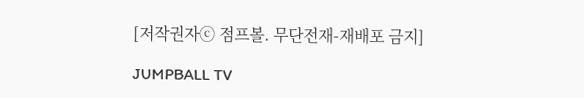[저작권자ⓒ 점프볼. 무단전재-재배포 금지]

JUMPBALL TV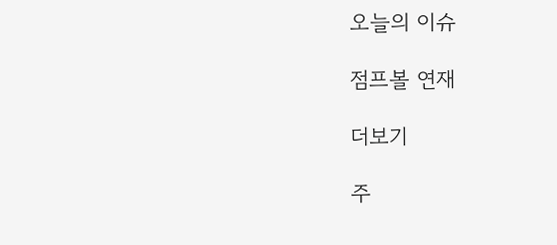오늘의 이슈

점프볼 연재

더보기

주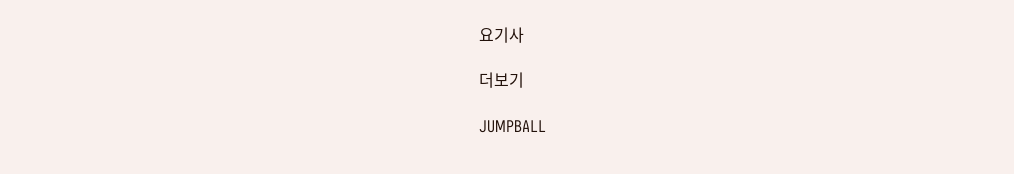요기사

더보기

JUMPBALL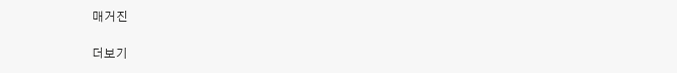매거진

더보기